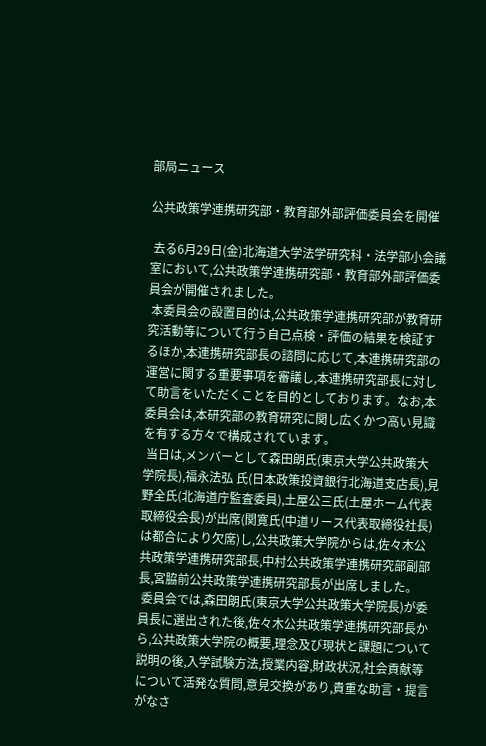部局ニュース

公共政策学連携研究部・教育部外部評価委員会を開催

 去る6月29日(金)北海道大学法学研究科・法学部小会議室において,公共政策学連携研究部・教育部外部評価委員会が開催されました。
 本委員会の設置目的は,公共政策学連携研究部が教育研究活動等について行う自己点検・評価の結果を検証するほか,本連携研究部長の諮問に応じて,本連携研究部の運営に関する重要事項を審議し,本連携研究部長に対して助言をいただくことを目的としております。なお,本委員会は,本研究部の教育研究に関し広くかつ高い見識を有する方々で構成されています。
 当日は,メンバーとして森田朗氏(東京大学公共政策大学院長),福永法弘 氏(日本政策投資銀行北海道支店長),見野全氏(北海道庁監査委員),土屋公三氏(土屋ホーム代表取締役会長)が出席(関寛氏(中道リース代表取締役社長)は都合により欠席)し,公共政策大学院からは,佐々木公共政策学連携研究部長,中村公共政策学連携研究部副部長,宮脇前公共政策学連携研究部長が出席しました。
 委員会では,森田朗氏(東京大学公共政策大学院長)が委員長に選出された後,佐々木公共政策学連携研究部長から,公共政策大学院の概要,理念及び現状と課題について説明の後,入学試験方法,授業内容,財政状況,社会貢献等について活発な質問,意見交換があり,貴重な助言・提言がなさ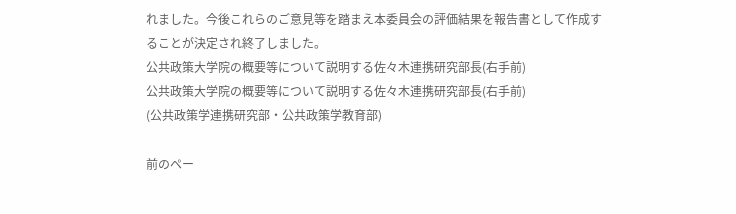れました。今後これらのご意見等を踏まえ本委員会の評価結果を報告書として作成することが決定され終了しました。
公共政策大学院の概要等について説明する佐々木連携研究部長(右手前)
公共政策大学院の概要等について説明する佐々木連携研究部長(右手前)
(公共政策学連携研究部・公共政策学教育部)

前のペー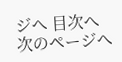ジへ 目次へ 次のページへ